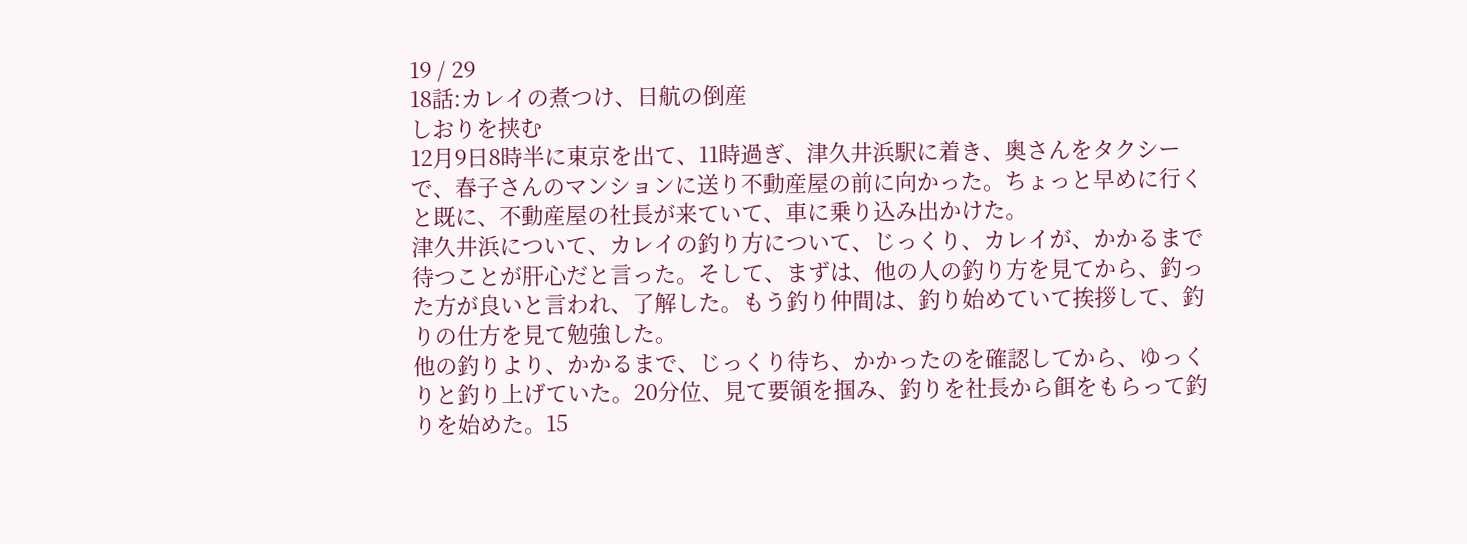19 / 29
18話:カレイの煮つけ、日航の倒産
しおりを挟む
12月9日8時半に東京を出て、11時過ぎ、津久井浜駅に着き、奥さんをタクシーで、春子さんのマンションに送り不動産屋の前に向かった。ちょっと早めに行くと既に、不動産屋の社長が来ていて、車に乗り込み出かけた。
津久井浜について、カレイの釣り方について、じっくり、カレイが、かかるまで待つことが肝心だと言った。そして、まずは、他の人の釣り方を見てから、釣った方が良いと言われ、了解した。もう釣り仲間は、釣り始めていて挨拶して、釣りの仕方を見て勉強した。
他の釣りより、かかるまで、じっくり待ち、かかったのを確認してから、ゆっくりと釣り上げていた。20分位、見て要領を掴み、釣りを社長から餌をもらって釣りを始めた。15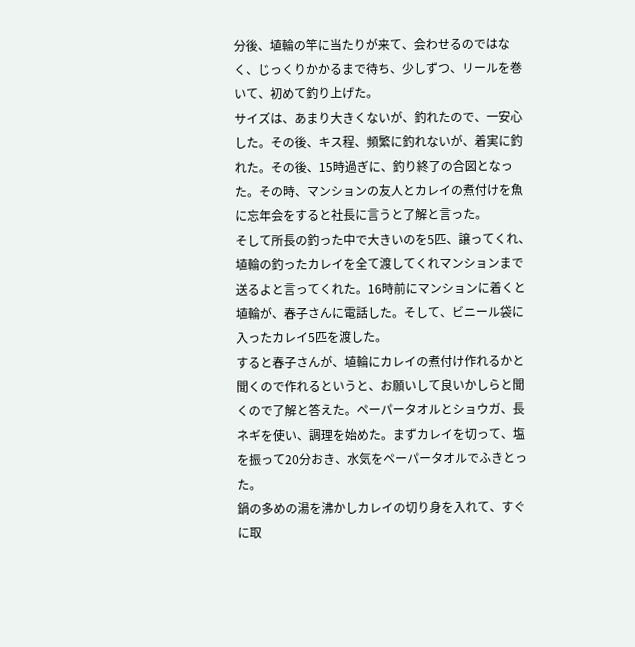分後、埴輪の竿に当たりが来て、会わせるのではなく、じっくりかかるまで待ち、少しずつ、リールを巻いて、初めて釣り上げた。
サイズは、あまり大きくないが、釣れたので、一安心した。その後、キス程、頻繁に釣れないが、着実に釣れた。その後、15時過ぎに、釣り終了の合図となった。その時、マンションの友人とカレイの煮付けを魚に忘年会をすると社長に言うと了解と言った。
そして所長の釣った中で大きいのを5匹、譲ってくれ、埴輪の釣ったカレイを全て渡してくれマンションまで送るよと言ってくれた。16時前にマンションに着くと埴輪が、春子さんに電話した。そして、ビニール袋に入ったカレイ5匹を渡した。
すると春子さんが、埴輪にカレイの煮付け作れるかと聞くので作れるというと、お願いして良いかしらと聞くので了解と答えた。ペーパータオルとショウガ、長ネギを使い、調理を始めた。まずカレイを切って、塩を振って20分おき、水気をペーパータオルでふきとった。
鍋の多めの湯を沸かしカレイの切り身を入れて、すぐに取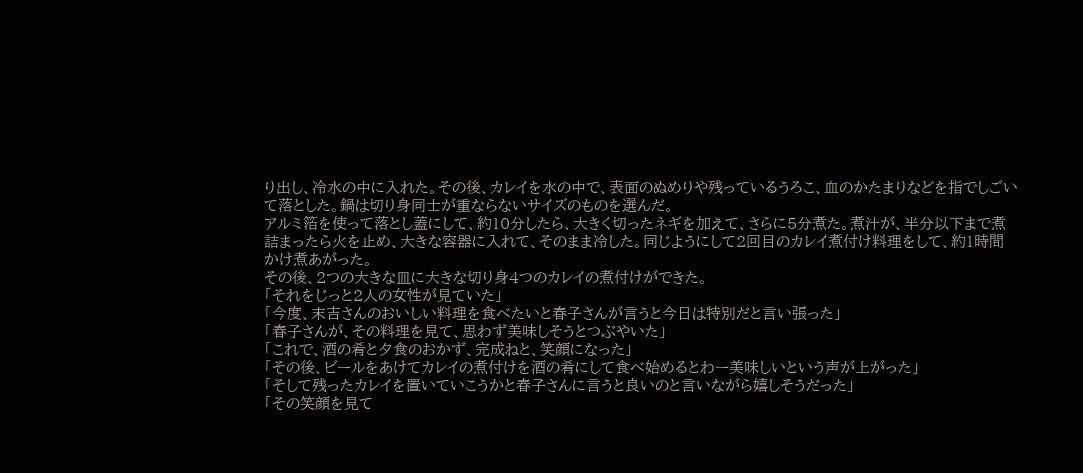り出し、冷水の中に入れた。その後、カレイを水の中で、表面のぬめりや残っているうろこ、血のかたまりなどを指でしごいて落とした。鍋は切り身同士が重ならないサイズのものを選んだ。
アルミ箔を使って落とし蓋にして、約10分したら、大きく切ったネギを加えて、さらに5分煮た。煮汁が、半分以下まで煮詰まったら火を止め、大きな容器に入れて、そのまま冷した。同じようにして2回目のカレイ煮付け料理をして、約1時間かけ煮あがった。
その後、2つの大きな皿に大きな切り身4つのカレイの煮付けができた。
「それをじっと2人の女性が見ていた」
「今度、末吉さんのおいしい料理を食べたいと春子さんが言うと今日は特別だと言い張った」
「春子さんが、その料理を見て、思わず美味しそうとつぶやいた」
「これで、酒の肴と夕食のおかず、完成ねと、笑顔になった」
「その後、ビールをあけてカレイの煮付けを酒の肴にして食べ始めるとわー美味しいという声が上がった」
「そして残ったカレイを置いていこうかと春子さんに言うと良いのと言いながら嬉しそうだった」
「その笑顔を見て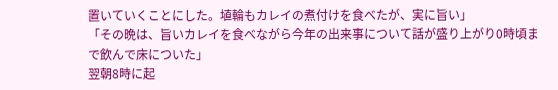置いていくことにした。埴輪もカレイの煮付けを食べたが、実に旨い」
「その晩は、旨いカレイを食べながら今年の出来事について話が盛り上がり0時頃まで飲んで床についた」
翌朝8時に起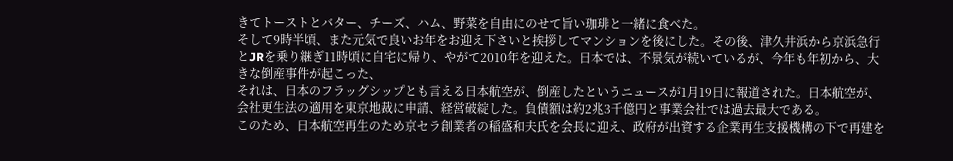きてトーストとバター、チーズ、ハム、野菜を自由にのせて旨い珈琲と一緒に食べた。
そして9時半頃、また元気で良いお年をお迎え下さいと挨拶してマンションを後にした。その後、津久井浜から京浜急行とJRを乗り継ぎ11時頃に自宅に帰り、やがて2010年を迎えた。日本では、不景気が続いているが、今年も年初から、大きな倒産事件が起こった、
それは、日本のフラッグシップとも言える日本航空が、倒産したというニュースが1月19日に報道された。日本航空が、会社更生法の適用を東京地裁に申請、経営破綻した。負債額は約2兆3千億円と事業会社では過去最大である。
このため、日本航空再生のため京セラ創業者の稲盛和夫氏を会長に迎え、政府が出資する企業再生支援機構の下で再建を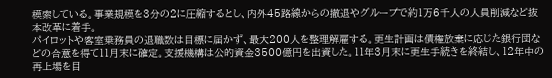模索している。事業規模を3分の2に圧縮するとし、内外45路線からの撤退やグループで約1万6千人の人員削減など抜本改革に着手。
パイロットや客室乗務員の退職数は目標に届かず、最大200人を整理解雇する。更生計画は債権放棄に応じた銀行団などの合意を得て11月末に確定。支援機構は公的資金3500億円を出資した。11年3月末に更生手続きを終結し、12年中の再上場を目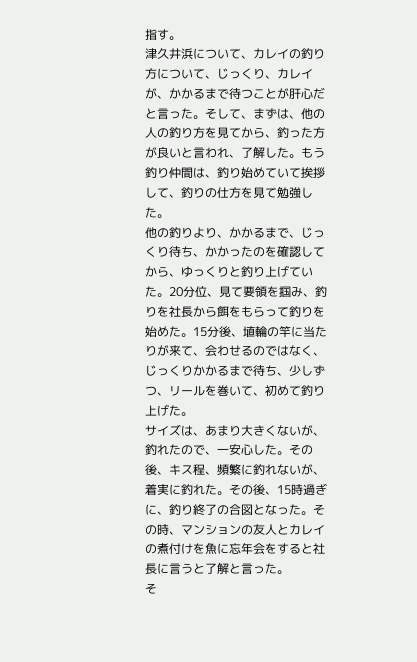指す。
津久井浜について、カレイの釣り方について、じっくり、カレイが、かかるまで待つことが肝心だと言った。そして、まずは、他の人の釣り方を見てから、釣った方が良いと言われ、了解した。もう釣り仲間は、釣り始めていて挨拶して、釣りの仕方を見て勉強した。
他の釣りより、かかるまで、じっくり待ち、かかったのを確認してから、ゆっくりと釣り上げていた。20分位、見て要領を掴み、釣りを社長から餌をもらって釣りを始めた。15分後、埴輪の竿に当たりが来て、会わせるのではなく、じっくりかかるまで待ち、少しずつ、リールを巻いて、初めて釣り上げた。
サイズは、あまり大きくないが、釣れたので、一安心した。その後、キス程、頻繁に釣れないが、着実に釣れた。その後、15時過ぎに、釣り終了の合図となった。その時、マンションの友人とカレイの煮付けを魚に忘年会をすると社長に言うと了解と言った。
そ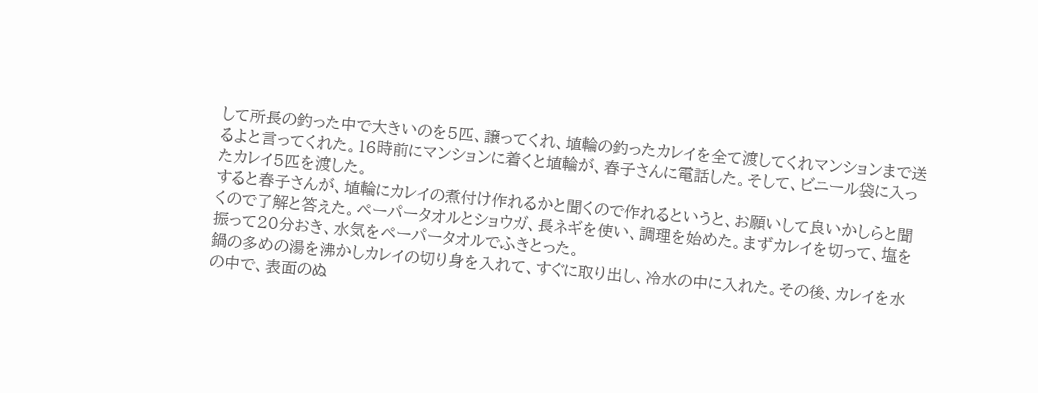して所長の釣った中で大きいのを5匹、譲ってくれ、埴輪の釣ったカレイを全て渡してくれマンションまで送るよと言ってくれた。16時前にマンションに着くと埴輪が、春子さんに電話した。そして、ビニール袋に入ったカレイ5匹を渡した。
すると春子さんが、埴輪にカレイの煮付け作れるかと聞くので作れるというと、お願いして良いかしらと聞くので了解と答えた。ペーパータオルとショウガ、長ネギを使い、調理を始めた。まずカレイを切って、塩を振って20分おき、水気をペーパータオルでふきとった。
鍋の多めの湯を沸かしカレイの切り身を入れて、すぐに取り出し、冷水の中に入れた。その後、カレイを水の中で、表面のぬ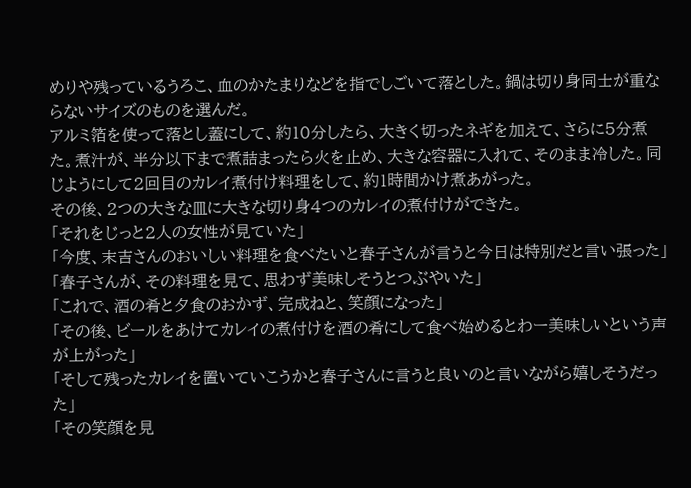めりや残っているうろこ、血のかたまりなどを指でしごいて落とした。鍋は切り身同士が重ならないサイズのものを選んだ。
アルミ箔を使って落とし蓋にして、約10分したら、大きく切ったネギを加えて、さらに5分煮た。煮汁が、半分以下まで煮詰まったら火を止め、大きな容器に入れて、そのまま冷した。同じようにして2回目のカレイ煮付け料理をして、約1時間かけ煮あがった。
その後、2つの大きな皿に大きな切り身4つのカレイの煮付けができた。
「それをじっと2人の女性が見ていた」
「今度、末吉さんのおいしい料理を食べたいと春子さんが言うと今日は特別だと言い張った」
「春子さんが、その料理を見て、思わず美味しそうとつぶやいた」
「これで、酒の肴と夕食のおかず、完成ねと、笑顔になった」
「その後、ビールをあけてカレイの煮付けを酒の肴にして食べ始めるとわー美味しいという声が上がった」
「そして残ったカレイを置いていこうかと春子さんに言うと良いのと言いながら嬉しそうだった」
「その笑顔を見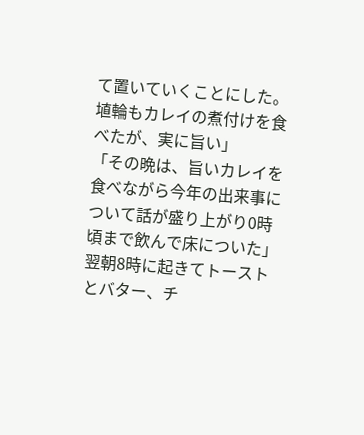て置いていくことにした。埴輪もカレイの煮付けを食べたが、実に旨い」
「その晩は、旨いカレイを食べながら今年の出来事について話が盛り上がり0時頃まで飲んで床についた」
翌朝8時に起きてトーストとバター、チ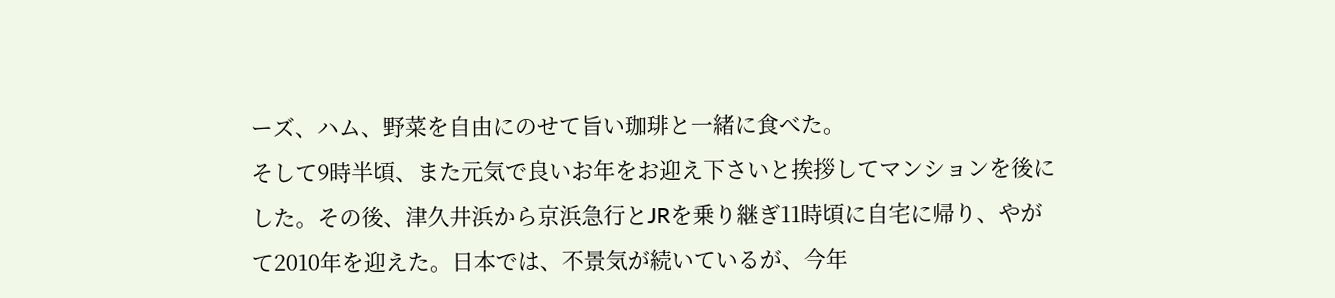ーズ、ハム、野菜を自由にのせて旨い珈琲と一緒に食べた。
そして9時半頃、また元気で良いお年をお迎え下さいと挨拶してマンションを後にした。その後、津久井浜から京浜急行とJRを乗り継ぎ11時頃に自宅に帰り、やがて2010年を迎えた。日本では、不景気が続いているが、今年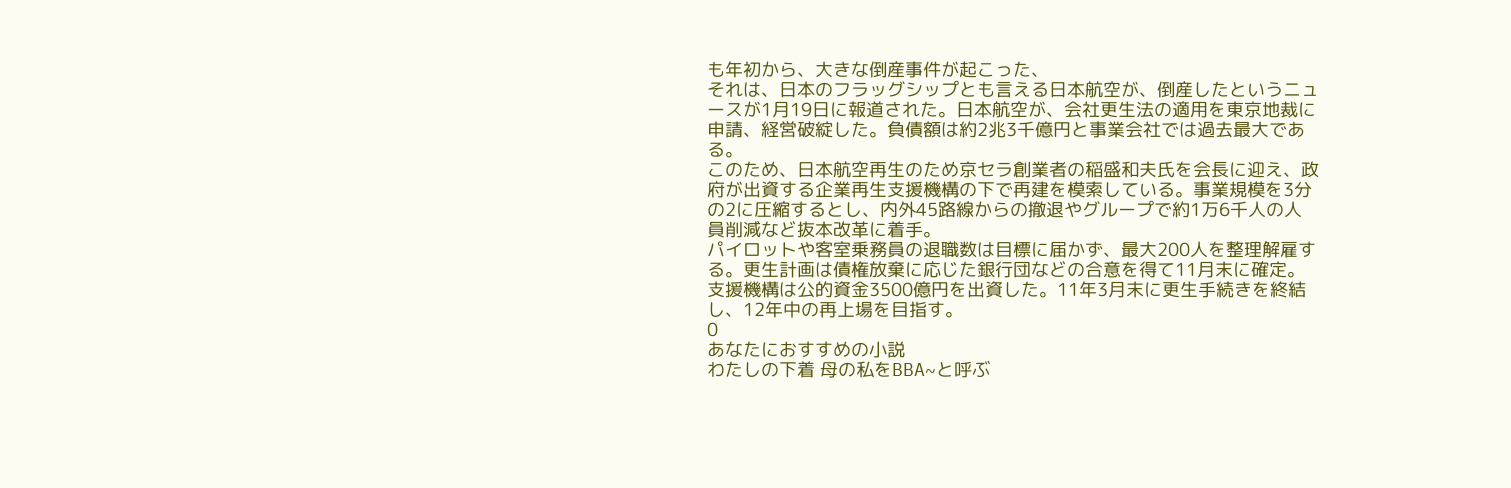も年初から、大きな倒産事件が起こった、
それは、日本のフラッグシップとも言える日本航空が、倒産したというニュースが1月19日に報道された。日本航空が、会社更生法の適用を東京地裁に申請、経営破綻した。負債額は約2兆3千億円と事業会社では過去最大である。
このため、日本航空再生のため京セラ創業者の稲盛和夫氏を会長に迎え、政府が出資する企業再生支援機構の下で再建を模索している。事業規模を3分の2に圧縮するとし、内外45路線からの撤退やグループで約1万6千人の人員削減など抜本改革に着手。
パイロットや客室乗務員の退職数は目標に届かず、最大200人を整理解雇する。更生計画は債権放棄に応じた銀行団などの合意を得て11月末に確定。支援機構は公的資金3500億円を出資した。11年3月末に更生手続きを終結し、12年中の再上場を目指す。
0
あなたにおすすめの小説
わたしの下着 母の私をBBA~と呼ぶ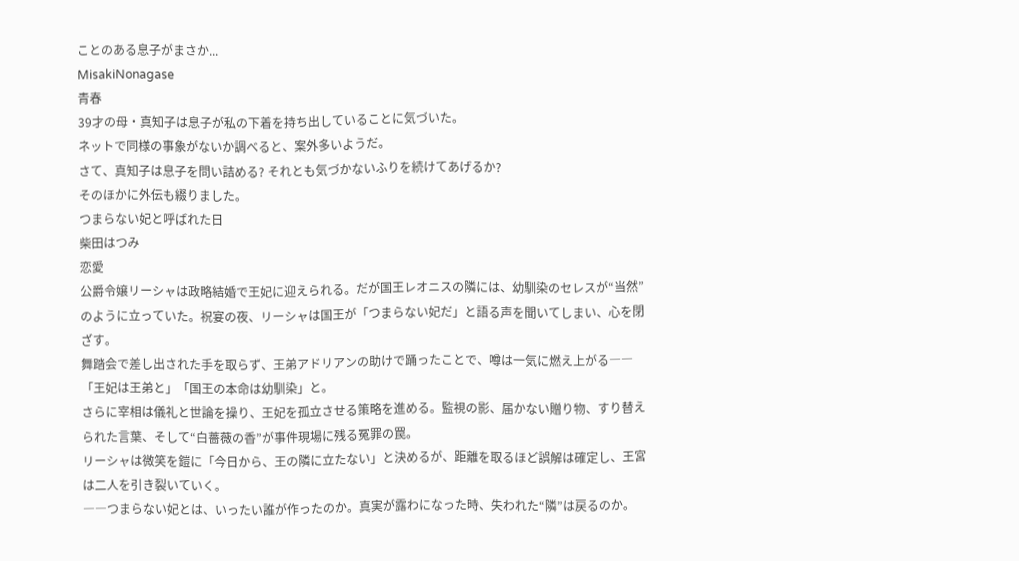ことのある息子がまさか...
MisakiNonagase
青春
39才の母・真知子は息子が私の下着を持ち出していることに気づいた。
ネットで同様の事象がないか調べると、案外多いようだ。
さて、真知子は息子を問い詰める? それとも気づかないふりを続けてあげるか?
そのほかに外伝も綴りました。
つまらない妃と呼ばれた日
柴田はつみ
恋愛
公爵令嬢リーシャは政略結婚で王妃に迎えられる。だが国王レオニスの隣には、幼馴染のセレスが“当然”のように立っていた。祝宴の夜、リーシャは国王が「つまらない妃だ」と語る声を聞いてしまい、心を閉ざす。
舞踏会で差し出された手を取らず、王弟アドリアンの助けで踊ったことで、噂は一気に燃え上がる――「王妃は王弟と」「国王の本命は幼馴染」と。
さらに宰相は儀礼と世論を操り、王妃を孤立させる策略を進める。監視の影、届かない贈り物、すり替えられた言葉、そして“白薔薇の香”が事件現場に残る冤罪の罠。
リーシャは微笑を鎧に「今日から、王の隣に立たない」と決めるが、距離を取るほど誤解は確定し、王宮は二人を引き裂いていく。
――つまらない妃とは、いったい誰が作ったのか。真実が露わになった時、失われた“隣”は戻るのか。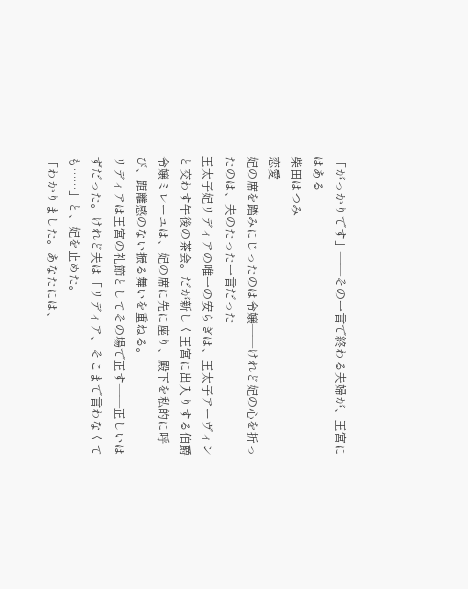「がっかりです」——その一言で終わる夫婦が、王宮にはある
柴田はつみ
恋愛
妃の席を踏みにじったのは令嬢——けれど妃の心を折ったのは、夫のたった一言だった
王太子妃リディアの唯一の安らぎは、王太子アーヴィンと交わす午後の茶会。だが新しく王宮に出入りする伯爵令嬢ミレーユは、妃の席に先に座り、殿下を私的に呼び、距離感のない振る舞いを重ねる。
リディアは王宮の礼節としてその場で正す——正しいはずだった。けれど夫は「リディア、そこまで言わなくても……」と、妃を止めた。
「わかりました。あなたには、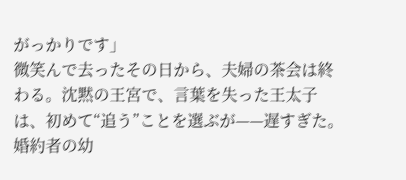がっかりです」
微笑んで去ったその日から、夫婦の茶会は終わる。沈黙の王宮で、言葉を失った王太子は、初めて“追う”ことを選ぶが——遅すぎた。
婚約者の幼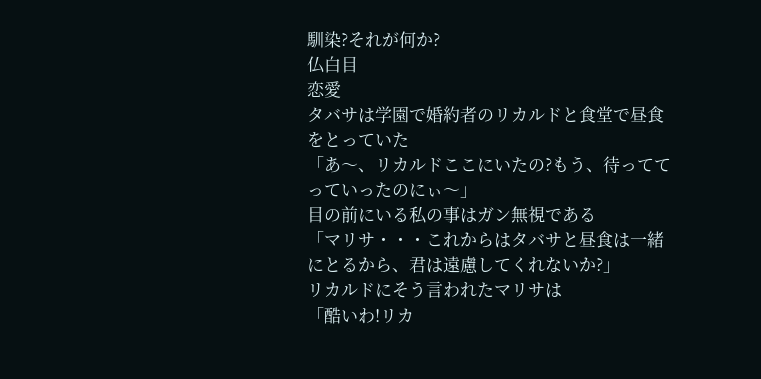馴染?それが何か?
仏白目
恋愛
タバサは学園で婚約者のリカルドと食堂で昼食をとっていた
「あ〜、リカルドここにいたの?もう、待っててっていったのにぃ〜」
目の前にいる私の事はガン無視である
「マリサ・・・これからはタバサと昼食は一緒にとるから、君は遠慮してくれないか?」
リカルドにそう言われたマリサは
「酷いわ!リカ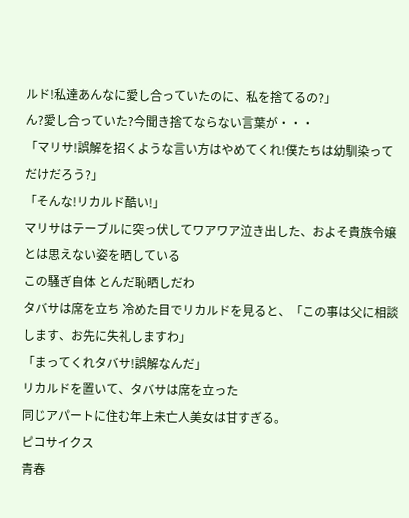ルド!私達あんなに愛し合っていたのに、私を捨てるの?」
ん?愛し合っていた?今聞き捨てならない言葉が・・・
「マリサ!誤解を招くような言い方はやめてくれ!僕たちは幼馴染ってだけだろう?」
「そんな!リカルド酷い!」
マリサはテーブルに突っ伏してワアワア泣き出した、およそ貴族令嬢とは思えない姿を晒している
この騒ぎ自体 とんだ恥晒しだわ
タバサは席を立ち 冷めた目でリカルドを見ると、「この事は父に相談します、お先に失礼しますわ」
「まってくれタバサ!誤解なんだ」
リカルドを置いて、タバサは席を立った
同じアパートに住む年上未亡人美女は甘すぎる。
ピコサイクス
青春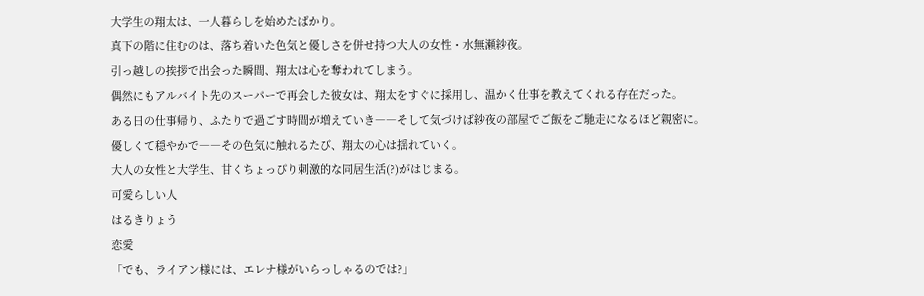大学生の翔太は、一人暮らしを始めたばかり。
真下の階に住むのは、落ち着いた色気と優しさを併せ持つ大人の女性・水無瀬紗夜。
引っ越しの挨拶で出会った瞬間、翔太は心を奪われてしまう。
偶然にもアルバイト先のスーパーで再会した彼女は、翔太をすぐに採用し、温かく仕事を教えてくれる存在だった。
ある日の仕事帰り、ふたりで過ごす時間が増えていき――そして気づけば紗夜の部屋でご飯をご馳走になるほど親密に。
優しくて穏やかで――その色気に触れるたび、翔太の心は揺れていく。
大人の女性と大学生、甘くちょっぴり刺激的な同居生活(?)がはじまる。
可愛らしい人
はるきりょう
恋愛
「でも、ライアン様には、エレナ様がいらっしゃるのでは?」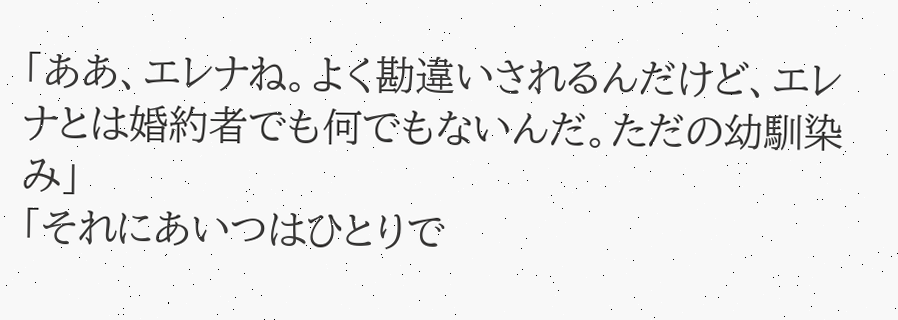「ああ、エレナね。よく勘違いされるんだけど、エレナとは婚約者でも何でもないんだ。ただの幼馴染み」
「それにあいつはひとりで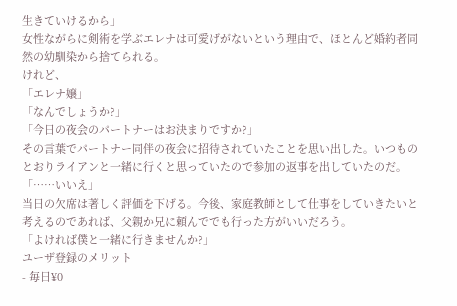生きていけるから」
女性ながらに剣術を学ぶエレナは可愛げがないという理由で、ほとんど婚約者同然の幼馴染から捨てられる。
けれど、
「エレナ嬢」
「なんでしょうか?」
「今日の夜会のパートナーはお決まりですか?」
その言葉でパートナー同伴の夜会に招待されていたことを思い出した。いつものとおりライアンと一緒に行くと思っていたので参加の返事を出していたのだ。
「……いいえ」
当日の欠席は著しく評価を下げる。今後、家庭教師として仕事をしていきたいと考えるのであれば、父親か兄に頼んででも行った方がいいだろう。
「よければ僕と一緒に行きませんか?」
ユーザ登録のメリット
- 毎日¥0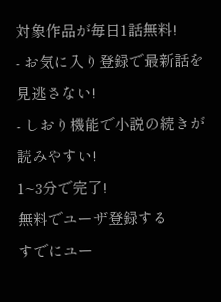対象作品が毎日1話無料!
- お気に入り登録で最新話を見逃さない!
- しおり機能で小説の続きが読みやすい!
1~3分で完了!
無料でユーザ登録する
すでにユー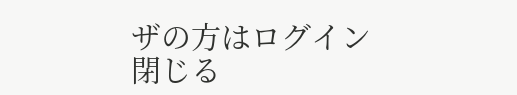ザの方はログイン
閉じる